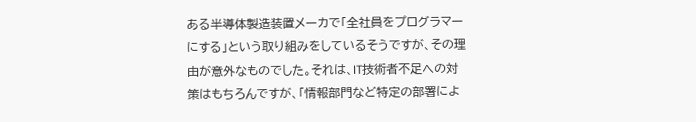ある半導体製造装置メーカで「全社員をプログラマーにする」という取り組みをしているそうですが、その理由が意外なものでした。それは、IT技術者不足への対策はもちろんですが、「情報部門など特定の部署によ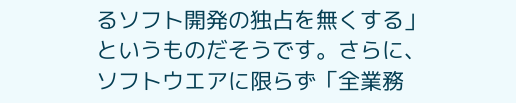るソフト開発の独占を無くする」というものだそうです。さらに、ソフトウエアに限らず「全業務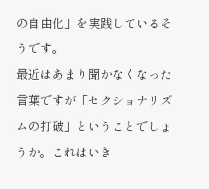の自由化」を実践しているそうです。
最近はあまり聞かなくなった言葉ですが「セクショナリズムの打破」ということでしょうか。これはいき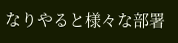なりやると様々な部署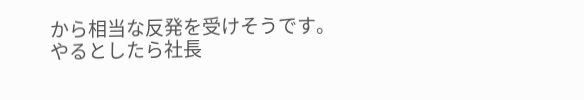から相当な反発を受けそうです。やるとしたら社長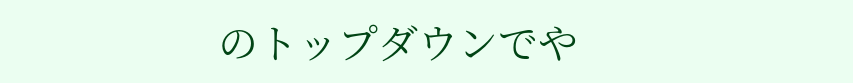のトップダウンでや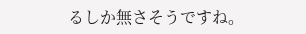るしか無さそうですね。